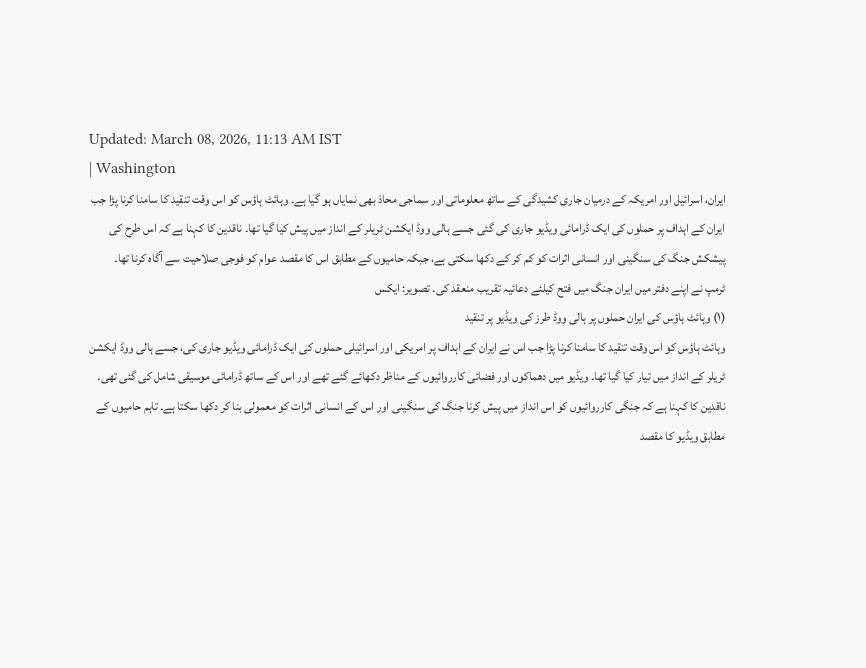Updated: March 08, 2026, 11:13 AM IST
| Washington
ایران، اسرائیل اور امریکہ کے درمیان جاری کشیدگی کے ساتھ معلوماتی اور سماجی محاذ بھی نمایاں ہو گیا ہے۔ وہائٹ ہاؤس کو اس وقت تنقید کا سامنا کرنا پڑا جب ایران کے اہداف پر حملوں کی ایک ڈرامائی ویڈیو جاری کی گئی جسے ہالی ووڈ ایکشن ٹریلر کے انداز میں پیش کیا گیا تھا۔ ناقدین کا کہنا ہے کہ اس طرح کی پیشکش جنگ کی سنگینی اور انسانی اثرات کو کم کر کے دکھا سکتی ہے، جبکہ حامیوں کے مطابق اس کا مقصد عوام کو فوجی صلاحیت سے آگاہ کرنا تھا۔
ٹرمپ نے اپنے دفتر میں ایران جنگ میں فتح کیلئے دعائیہ تقریب منعقد کی۔ تصویر: ایکس
(۱) وہائٹ ہاؤس کی ایران حملوں پر ہالی ووڈ طرز کی ویڈیو پر تنقید
وہائٹ ہاؤس کو اس وقت تنقید کا سامنا کرنا پڑا جب اس نے ایران کے اہداف پر امریکی اور اسرائیلی حملوں کی ایک ڈرامائی ویڈیو جاری کی، جسے ہالی ووڈ ایکشن ٹریلر کے انداز میں تیار کیا گیا تھا۔ ویڈیو میں دھماکوں اور فضائی کارروائیوں کے مناظر دکھائے گئے تھے اور اس کے ساتھ ڈرامائی موسیقی شامل کی گئی تھی۔
ناقدین کا کہنا ہے کہ جنگی کارروائیوں کو اس انداز میں پیش کرنا جنگ کی سنگینی اور اس کے انسانی اثرات کو معمولی بنا کر دکھا سکتا ہے۔ تاہم حامیوں کے مطابق ویڈیو کا مقصد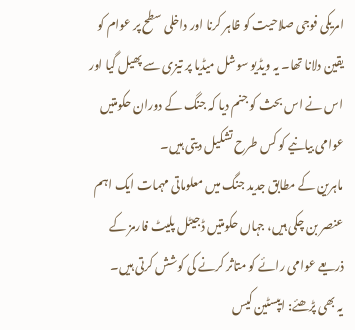امریکی فوجی صلاحیت کو ظاہر کرنا اور داخلی سطح پر عوام کو یقین دلانا تھا۔ یہ ویڈیو سوشل میڈیا پر تیزی سے پھیل گیا اور اس نے اس بحث کو جنم دیا کہ جنگ کے دوران حکومتیں عوامی بیانیے کو کس طرح تشکیل دیتی ہیں۔
ماہرین کے مطابق جدید جنگ میں معلوماتی مہمات ایک اہم عنصر بن چکی ہیں، جہاں حکومتیں ڈجیٹل پلیٹ فارمز کے ذریعے عوامی رائے کو متاثر کرنے کی کوشش کرتی ہیں۔
یہ بھی پڑھئے: ایپسٹین کیس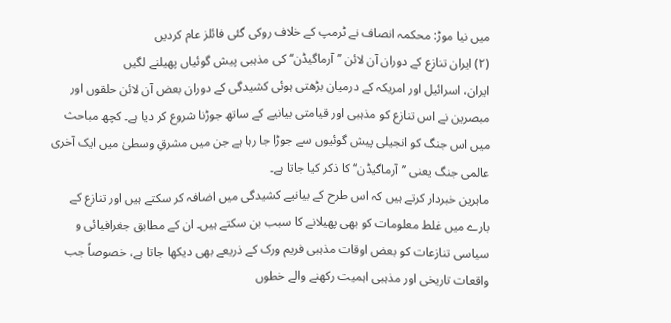میں نیا موڑ: محکمہ انصاف نے ٹرمپ کے خلاف روکی گئی فائلز عام کردیں
(۲) ایران تنازع کے دوران آن لائن ’’آرماگیڈن‘‘ کی مذہبی پیش گوئیاں پھیلنے لگیں
ایران، اسرائیل اور امریکہ کے درمیان بڑھتی ہوئی کشیدگی کے دوران بعض آن لائن حلقوں اور مبصرین نے اس تنازع کو مذہبی اور قیامتی بیانیے کے ساتھ جوڑنا شروع کر دیا ہے۔ کچھ مباحث میں اس جنگ کو انجیلی پیش گوئیوں سے جوڑا جا رہا ہے جن میں مشرقِ وسطیٰ میں ایک آخری عالمی جنگ یعنی ’’آرماگیڈن‘‘ کا ذکر کیا جاتا ہے۔
ماہرین خبردار کرتے ہیں کہ اس طرح کے بیانیے کشیدگی میں اضافہ کر سکتے ہیں اور تنازع کے بارے میں غلط معلومات کو بھی پھیلانے کا سبب بن سکتے ہیں۔ ان کے مطابق جغرافیائی و سیاسی تنازعات کو بعض اوقات مذہبی فریم ورک کے ذریعے بھی دیکھا جاتا ہے، خصوصاً جب واقعات تاریخی اور مذہبی اہمیت رکھنے والے خطوں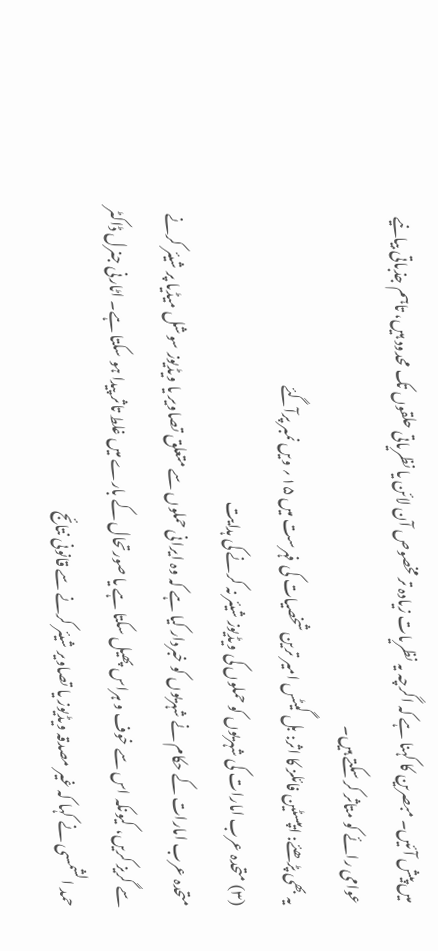میں پیش آئیں۔ مبصرین کا کہنا ہے کہ اگرچہ یہ نظریات زیادہ تر مخصوص آن لائن یا نظریاتی حلقوں تک محدود ہیں، تاہم جذباتی بیانیے عوامی رائے کو متاثر کر سکتے ہیں۔
یہ بھی پڑھئے: ایپسٹین فائلز کا اثر: بل گیٹس امیر ترین شخصیات کی فہرست میں ۱۵؍ ویں نمبر پرآگئے
(۳) متحدہ عرب امارات کی شہریوں کو حملوں کی ویڈیوز شیئر نہ کرنے کی ہدایت
متحدہ عرب امارات کے حکام نے شہریوں کو خبردار کیا ہے کہ وہ ایرانی حملوں سے متعلق تصاویر یا ویڈیوز سوشل میڈیا پر شیئر کرنے سے گریز کریں، کیونکہ اس سے خوف و ہراس پھیل سکتا ہے یا صورتحال کے بارے میں غلط تاثر پیدا ہو سکتا ہے۔ اٹارنی جنرل ڈاکٹر حمد الشمسی نے کہا کہ غیر مصدقہ ویڈیوز یا تصاویر شیئر کرنے سے قانونی نتائج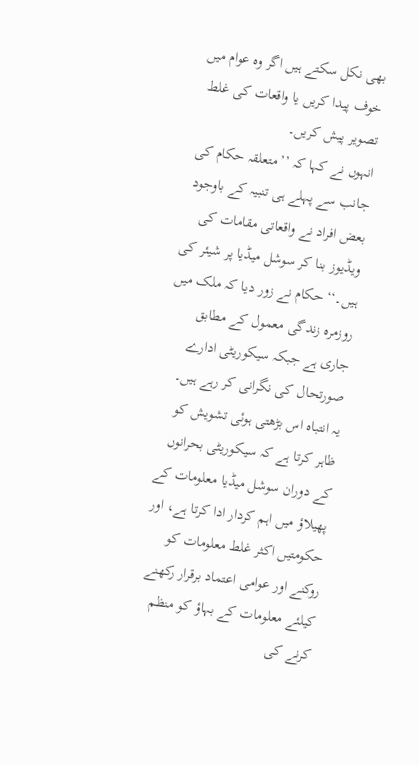بھی نکل سکتے ہیں اگر وہ عوام میں خوف پیدا کریں یا واقعات کی غلط تصویر پیش کریں۔
انہوں نے کہا کہ ’’متعلقہ حکام کی جانب سے پہلے ہی تنبیہ کے باوجود بعض افراد نے واقعاتی مقامات کی ویڈیوز بنا کر سوشل میڈیا پر شیئر کی ہیں۔‘‘ حکام نے زور دیا کہ ملک میں روزمرہ زندگی معمول کے مطابق جاری ہے جبکہ سیکوریٹی ادارے صورتحال کی نگرانی کر رہے ہیں۔
یہ انتباہ اس بڑھتی ہوئی تشویش کو ظاہر کرتا ہے کہ سیکوریٹی بحرانوں کے دوران سوشل میڈیا معلومات کے پھیلاؤ میں اہم کردار ادا کرتا ہے، اور حکومتیں اکثر غلط معلومات کو روکنے اور عوامی اعتماد برقرار رکھنے کیلئے معلومات کے بہاؤ کو منظم کرنے کی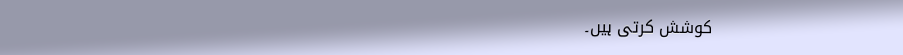کوشش کرتی ہیں۔